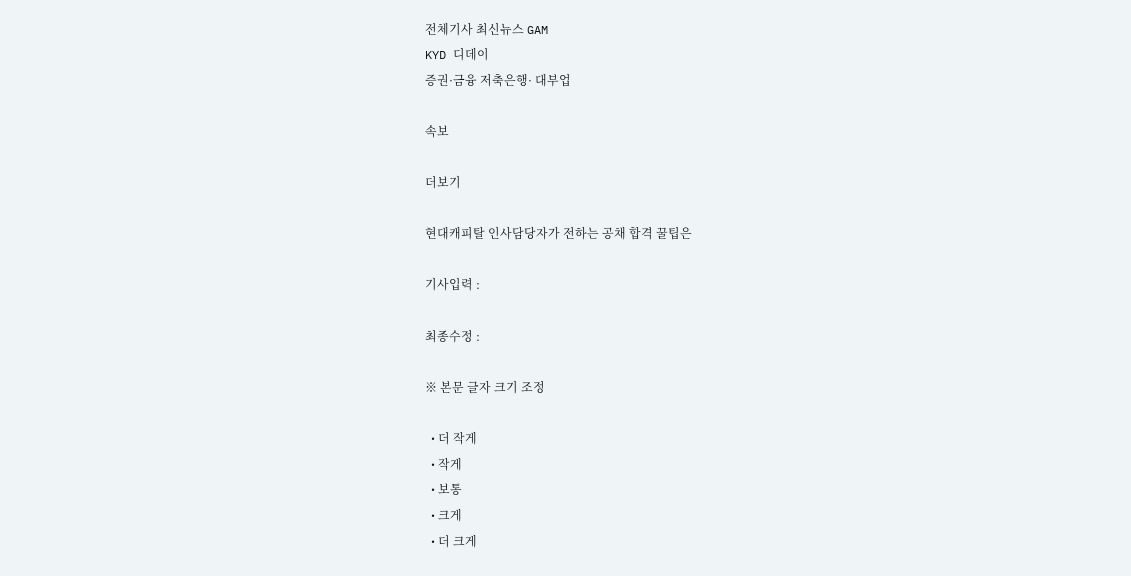전체기사 최신뉴스 GAM
KYD 디데이
증권·금융 저축은행· 대부업

속보

더보기

현대캐피탈 인사담당자가 전하는 공채 합격 꿀팁은

기사입력 :

최종수정 :

※ 본문 글자 크기 조정

  • 더 작게
  • 작게
  • 보통
  • 크게
  • 더 크게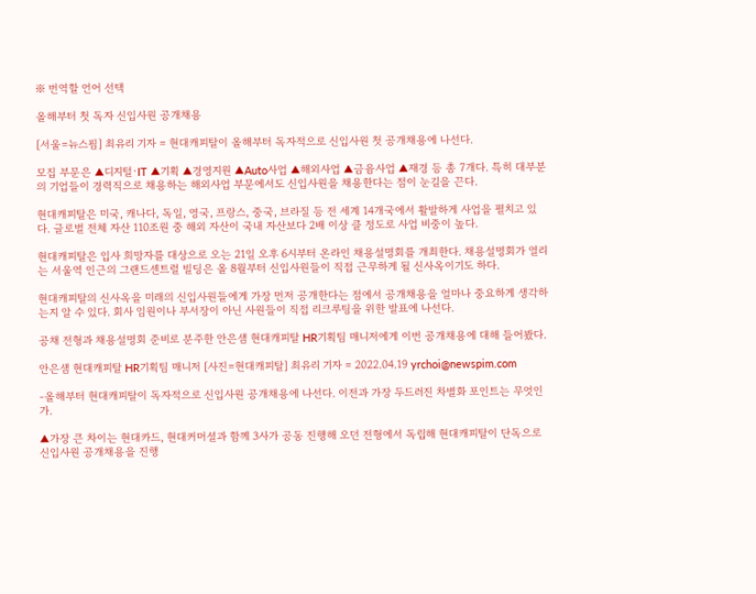※ 번역할 언어 선택

올해부터 첫 독자 신입사원 공개채용

[서울=뉴스핌] 최유리 기자 = 현대캐피탈이 올해부터 독자적으로 신입사원 첫 공개채용에 나선다.

모집 부문은 ▲디지털·IT ▲기획 ▲경영지원 ▲Auto사업 ▲해외사업 ▲금융사업 ▲재경 등 총 7개다. 특히 대부분의 기업들이 경력직으로 채용하는 해외사업 부문에서도 신입사원을 채용한다는 점이 눈길을 끈다.

현대캐피탈은 미국, 캐나다, 독일, 영국, 프랑스, 중국, 브라질 등 전 세계 14개국에서 활발하게 사업을 펼치고 있다. 글로벌 전체 자산 110조원 중 해외 자산이 국내 자산보다 2배 이상 클 정도로 사업 비중이 높다.

현대캐피탈은 입사 희망자를 대상으로 오는 21일 오후 6시부터 온라인 채용설명회를 개최한다. 채용설명회가 열리는 서울역 인근의 그랜드센트럴 빌딩은 올 8월부터 신입사원들이 직접 근무하게 될 신사옥이기도 하다.

현대캐피탈의 신사옥을 미래의 신입사원들에게 가장 먼저 공개한다는 점에서 공개채용을 얼마나 중요하게 생각하는지 알 수 있다. 회사 임원이나 부서장이 아닌 사원들이 직접 리크루팅을 위한 발표에 나선다.

공채 전형과 채용설명회 준비로 분주한 안은샘 현대캐피탈 HR기획팀 매니저에게 이번 공개채용에 대해 들어봤다.

안은샘 현대캐피탈 HR기획팀 매니저 [사진=현대캐피탈] 최유리 기자 = 2022.04.19 yrchoi@newspim.com

-올해부터 현대캐피탈이 독자적으로 신입사원 공개채용에 나선다. 이전과 가장 두드러진 차별화 포인트는 무엇인가.

▲가장 큰 차이는 현대카드, 현대커머셜과 함께 3사가 공동 진행해 오던 전형에서 독립해 현대캐피탈이 단독으로 신입사원 공개채용을 진행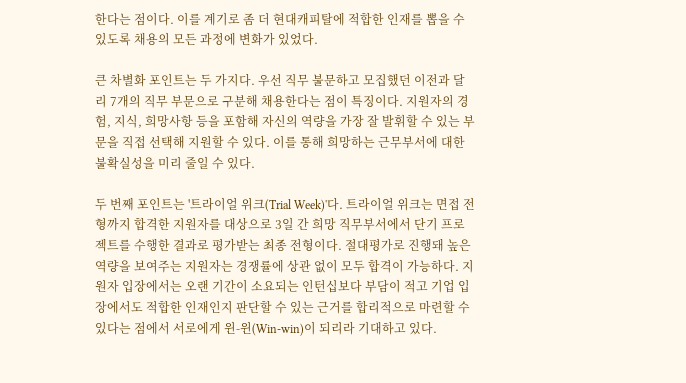한다는 점이다. 이를 계기로 좀 더 현대캐피탈에 적합한 인재를 뽑을 수 있도록 채용의 모든 과정에 변화가 있었다.

큰 차별화 포인트는 두 가지다. 우선 직무 불문하고 모집했던 이전과 달리 7개의 직무 부문으로 구분해 채용한다는 점이 특징이다. 지원자의 경험, 지식, 희망사항 등을 포함해 자신의 역량을 가장 잘 발휘할 수 있는 부문을 직접 선택해 지원할 수 있다. 이를 통해 희망하는 근무부서에 대한 불확실성을 미리 줄일 수 있다.

두 번째 포인트는 '트라이얼 위크(Trial Week)'다. 트라이얼 위크는 면접 전형까지 합격한 지원자를 대상으로 3일 간 희망 직무부서에서 단기 프로젝트를 수행한 결과로 평가받는 최종 전형이다. 절대평가로 진행돼 높은 역량을 보여주는 지원자는 경쟁률에 상관 없이 모두 합격이 가능하다. 지원자 입장에서는 오랜 기간이 소요되는 인턴십보다 부담이 적고 기업 입장에서도 적합한 인재인지 판단할 수 있는 근거를 합리적으로 마련할 수 있다는 점에서 서로에게 윈-윈(Win-win)이 되리라 기대하고 있다.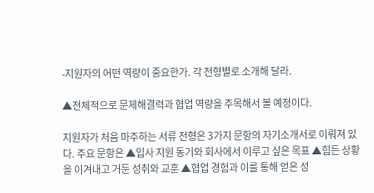-지원자의 어떤 역량이 중요한가. 각 전형별로 소개해 달라.

▲전체적으로 문제해결력과 협업 역량을 주목해서 볼 예정이다.

지원자가 처음 마주하는 서류 전형은 3가지 문항의 자기소개서로 이뤄져 있다. 주요 문항은 ▲입사 지원 동기와 회사에서 이루고 싶은 목표 ▲힘든 상황을 이겨내고 거둔 성취와 교훈 ▲협업 경험과 이를 통해 얻은 성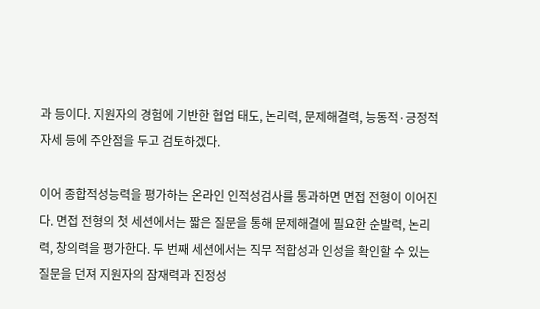과 등이다. 지원자의 경험에 기반한 협업 태도, 논리력, 문제해결력, 능동적·긍정적 자세 등에 주안점을 두고 검토하겠다.

이어 종합적성능력을 평가하는 온라인 인적성검사를 통과하면 면접 전형이 이어진다. 면접 전형의 첫 세션에서는 짧은 질문을 통해 문제해결에 필요한 순발력, 논리력, 창의력을 평가한다. 두 번째 세션에서는 직무 적합성과 인성을 확인할 수 있는 질문을 던져 지원자의 잠재력과 진정성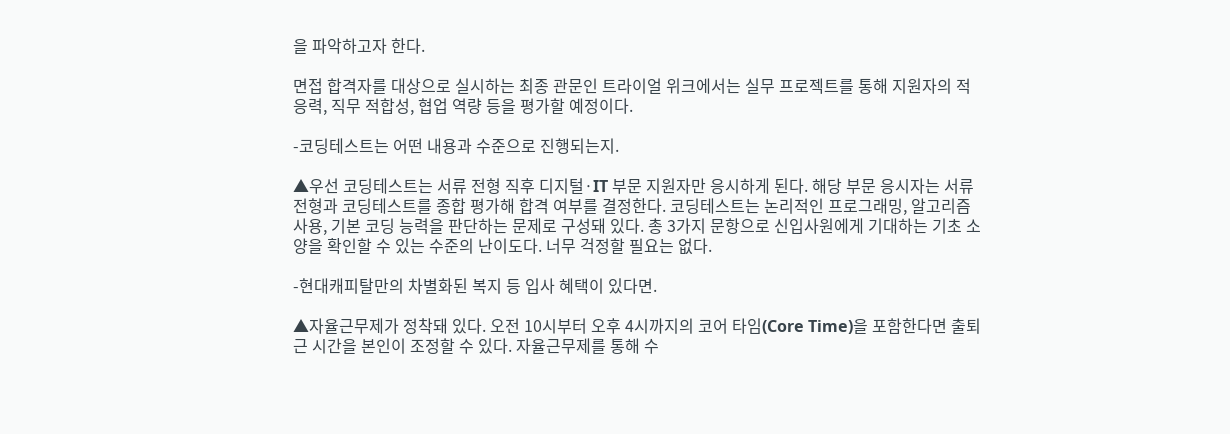을 파악하고자 한다.

면접 합격자를 대상으로 실시하는 최종 관문인 트라이얼 위크에서는 실무 프로젝트를 통해 지원자의 적응력, 직무 적합성, 협업 역량 등을 평가할 예정이다.

-코딩테스트는 어떤 내용과 수준으로 진행되는지.

▲우선 코딩테스트는 서류 전형 직후 디지털·IT 부문 지원자만 응시하게 된다. 해당 부문 응시자는 서류 전형과 코딩테스트를 종합 평가해 합격 여부를 결정한다. 코딩테스트는 논리적인 프로그래밍, 알고리즘 사용, 기본 코딩 능력을 판단하는 문제로 구성돼 있다. 총 3가지 문항으로 신입사원에게 기대하는 기초 소양을 확인할 수 있는 수준의 난이도다. 너무 걱정할 필요는 없다.

-현대캐피탈만의 차별화된 복지 등 입사 혜택이 있다면.

▲자율근무제가 정착돼 있다. 오전 10시부터 오후 4시까지의 코어 타임(Core Time)을 포함한다면 출퇴근 시간을 본인이 조정할 수 있다. 자율근무제를 통해 수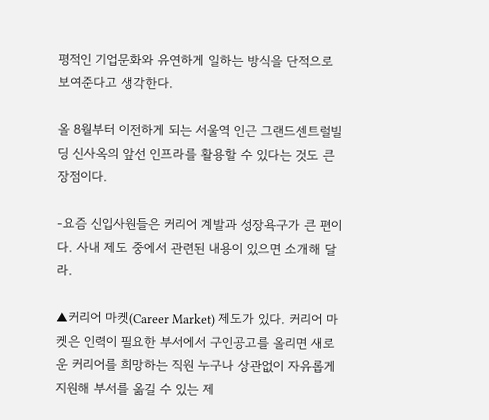평적인 기업문화와 유연하게 일하는 방식을 단적으로 보여준다고 생각한다.

올 8월부터 이전하게 되는 서울역 인근 그랜드센트럴빌딩 신사옥의 앞선 인프라를 활용할 수 있다는 것도 큰 장점이다.

-요즘 신입사원들은 커리어 계발과 성장욕구가 큰 편이다. 사내 제도 중에서 관련된 내용이 있으면 소개해 달라.

▲커리어 마켓(Career Market) 제도가 있다. 커리어 마켓은 인력이 필요한 부서에서 구인공고를 올리면 새로운 커리어를 희망하는 직원 누구나 상관없이 자유롭게 지원해 부서를 옮길 수 있는 제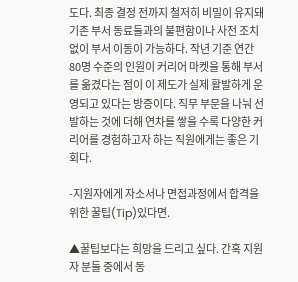도다. 최종 결정 전까지 철저히 비밀이 유지돼 기존 부서 동료들과의 불편함이나 사전 조치 없이 부서 이동이 가능하다. 작년 기준 연간 80명 수준의 인원이 커리어 마켓을 통해 부서를 옮겼다는 점이 이 제도가 실제 활발하게 운영되고 있다는 방증이다. 직무 부문을 나눠 선발하는 것에 더해 연차를 쌓을 수록 다양한 커리어를 경험하고자 하는 직원에게는 좋은 기회다.

-지원자에게 자소서나 면접과정에서 합격을 위한 꿀팁(Tip)있다면.

▲꿀팁보다는 희망을 드리고 싶다. 간혹 지원자 분들 중에서 동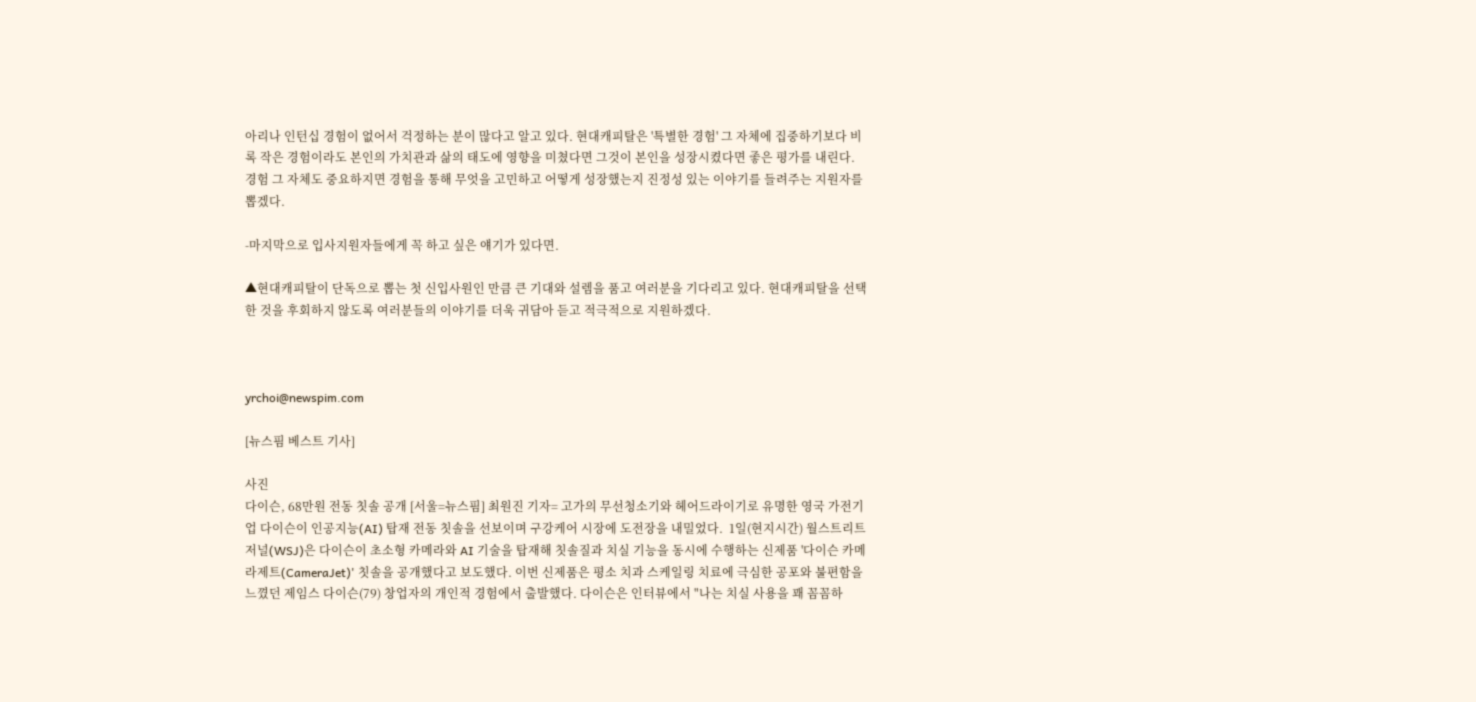아리나 인턴십 경험이 없어서 걱정하는 분이 많다고 알고 있다. 현대캐피탈은 '특별한 경험' 그 자체에 집중하기보다 비록 작은 경험이라도 본인의 가치관과 삶의 태도에 영향을 미쳤다면 그것이 본인을 성장시켰다면 좋은 평가를 내린다. 경험 그 자체도 중요하지면 경험을 통해 무엇을 고민하고 어떻게 성장했는지 진정성 있는 이야기를 들려주는 지원자를 뽑겠다.

-마지막으로 입사지원자들에게 꼭 하고 싶은 얘기가 있다면.

▲현대캐피탈이 단독으로 뽑는 첫 신입사원인 만큼 큰 기대와 설렘을 품고 여러분을 기다리고 있다. 현대캐피탈을 선택한 것을 후회하지 않도록 여러분들의 이야기를 더욱 귀담아 듣고 적극적으로 지원하겠다.



yrchoi@newspim.com

[뉴스핌 베스트 기사]

사진
다이슨, 68만원 전동 칫솔 공개 [서울=뉴스핌] 최원진 기자= 고가의 무선청소기와 헤어드라이기로 유명한 영국 가전기업 다이슨이 인공지능(AI) 탑재 전동 칫솔을 선보이며 구강케어 시장에 도전장을 내밀었다.  1일(현지시간) 월스트리트저널(WSJ)은 다이슨이 초소형 카메라와 AI 기술을 탑재해 칫솔질과 치실 기능을 동시에 수행하는 신제품 '다이슨 카메라제트(CameraJet)' 칫솔을 공개했다고 보도했다. 이번 신제품은 평소 치과 스케일링 치료에 극심한 공포와 불편함을 느꼈던 제임스 다이슨(79) 창업자의 개인적 경험에서 출발했다. 다이슨은 인터뷰에서 "나는 치실 사용을 꽤 꼼꼼하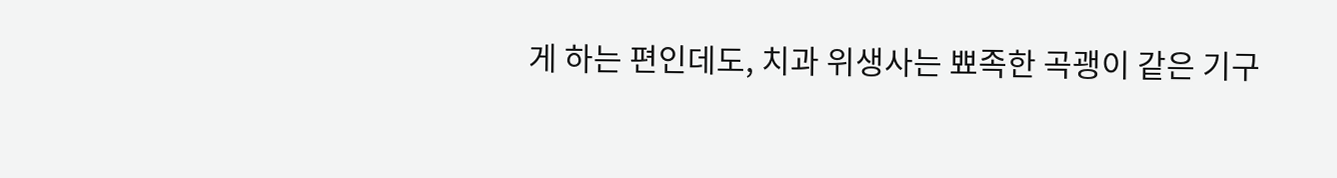게 하는 편인데도, 치과 위생사는 뾰족한 곡괭이 같은 기구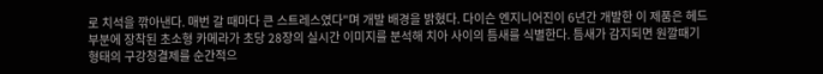로 치석을 깎아낸다. 매번 갈 때마다 큰 스트레스였다"며 개발 배경을 밝혔다. 다이슨 엔지니어진이 6년간 개발한 이 제품은 헤드 부분에 장착된 초소형 카메라가 초당 28장의 실시간 이미지를 분석해 치아 사이의 틈새를 식별한다. 틈새가 감지되면 원깔때기 형태의 구강청결제를 순간적으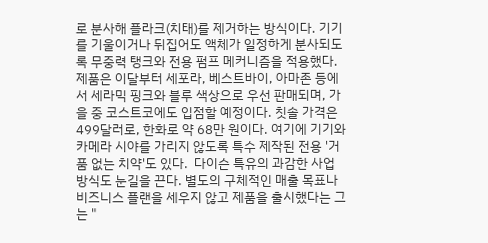로 분사해 플라크(치태)를 제거하는 방식이다. 기기를 기울이거나 뒤집어도 액체가 일정하게 분사되도록 무중력 탱크와 전용 펌프 메커니즘을 적용했다. 제품은 이달부터 세포라, 베스트바이, 아마존 등에서 세라믹 핑크와 블루 색상으로 우선 판매되며, 가을 중 코스트코에도 입점할 예정이다. 칫솔 가격은 499달러로, 한화로 약 68만 원이다. 여기에 기기와 카메라 시야를 가리지 않도록 특수 제작된 전용 '거품 없는 치약'도 있다.  다이슨 특유의 과감한 사업 방식도 눈길을 끈다. 별도의 구체적인 매출 목표나 비즈니스 플랜을 세우지 않고 제품을 출시했다는 그는 "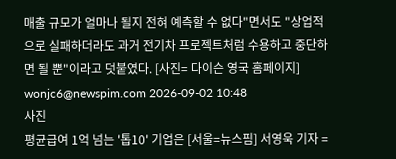매출 규모가 얼마나 될지 전혀 예측할 수 없다"면서도 "상업적으로 실패하더라도 과거 전기차 프로젝트처럼 수용하고 중단하면 될 뿐"이라고 덧붙였다. [사진= 다이슨 영국 홈페이지] wonjc6@newspim.com 2026-09-02 10:48
사진
평균급여 1억 넘는 '톱10' 기업은 [서울=뉴스핌] 서영욱 기자 =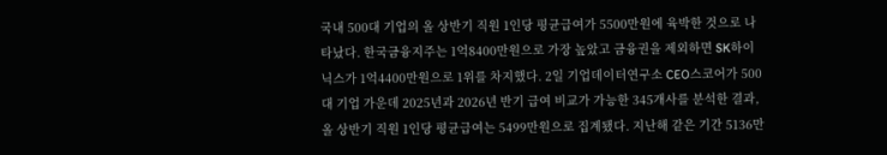국내 500대 기업의 올 상반기 직원 1인당 평균급여가 5500만원에 육박한 것으로 나타났다. 한국금융지주는 1억8400만원으로 가장 높았고 금융권을 제외하면 SK하이닉스가 1억4400만원으로 1위를 차지했다. 2일 기업데이터연구소 CEO스코어가 500대 기업 가운데 2025년과 2026년 반기 급여 비교가 가능한 345개사를 분석한 결과, 올 상반기 직원 1인당 평균급여는 5499만원으로 집계됐다. 지난해 같은 기간 5136만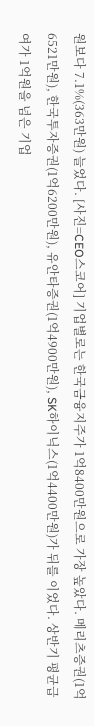원보다 7.1%(363만원) 늘었다. [사진=CEO스코어] 기업별로는 한국금융지주가 1억8400만원으로 가장 높았다. 메리츠증권(1억6521만원), 한국투자증권(1억6200만원), 유안타증권(1억4900만원), SK하이닉스(1억4400만원)가 뒤를 이었다. 상반기 평균급여가 1억원을 넘은 기업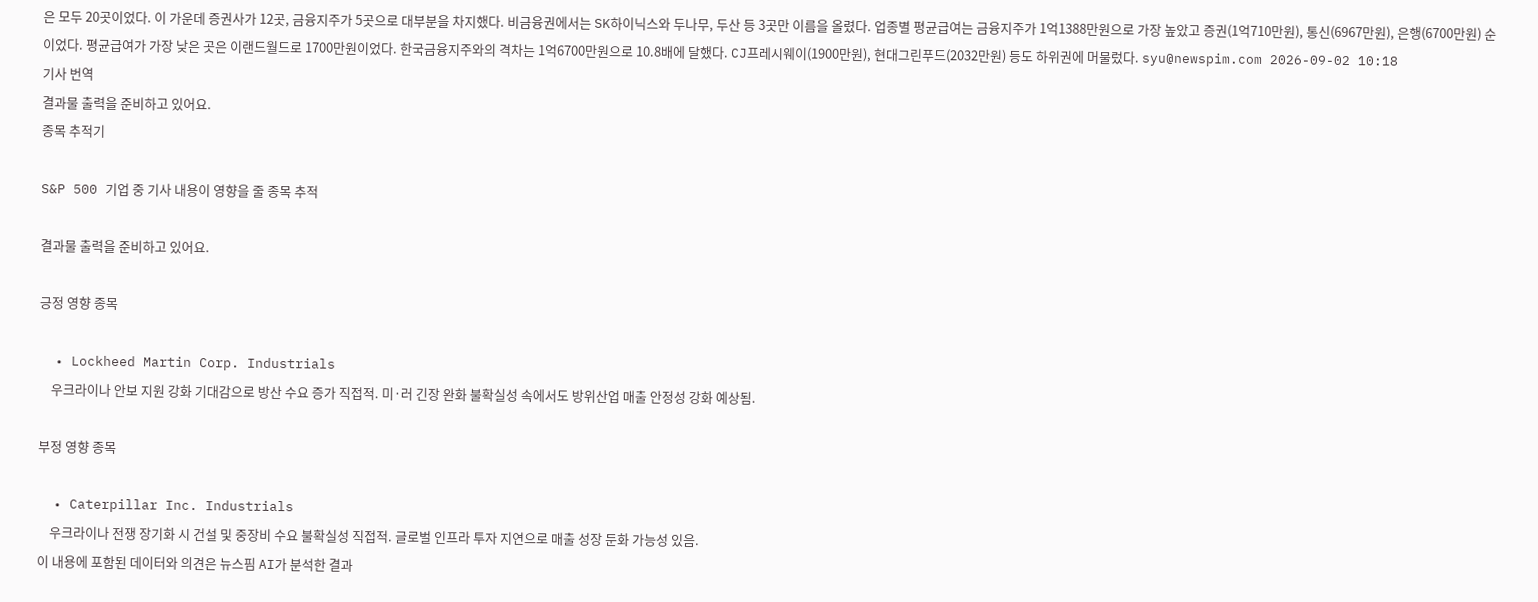은 모두 20곳이었다. 이 가운데 증권사가 12곳, 금융지주가 5곳으로 대부분을 차지했다. 비금융권에서는 SK하이닉스와 두나무, 두산 등 3곳만 이름을 올렸다. 업종별 평균급여는 금융지주가 1억1388만원으로 가장 높았고 증권(1억710만원), 통신(6967만원), 은행(6700만원) 순이었다. 평균급여가 가장 낮은 곳은 이랜드월드로 1700만원이었다. 한국금융지주와의 격차는 1억6700만원으로 10.8배에 달했다. CJ프레시웨이(1900만원), 현대그린푸드(2032만원) 등도 하위권에 머물렀다. syu@newspim.com 2026-09-02 10:18
기사 번역
결과물 출력을 준비하고 있어요.
종목 추적기

S&P 500 기업 중 기사 내용이 영향을 줄 종목 추적

결과물 출력을 준비하고 있어요.

긍정 영향 종목

  • Lockheed Martin Corp. Industrials
    우크라이나 안보 지원 강화 기대감으로 방산 수요 증가 직접적. 미·러 긴장 완화 불확실성 속에서도 방위산업 매출 안정성 강화 예상됨.

부정 영향 종목

  • Caterpillar Inc. Industrials
    우크라이나 전쟁 장기화 시 건설 및 중장비 수요 불확실성 직접적. 글로벌 인프라 투자 지연으로 매출 성장 둔화 가능성 있음.
이 내용에 포함된 데이터와 의견은 뉴스핌 AI가 분석한 결과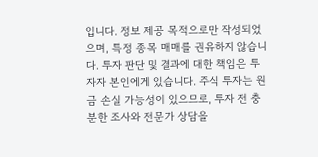입니다. 정보 제공 목적으로만 작성되었으며, 특정 종목 매매를 권유하지 않습니다. 투자 판단 및 결과에 대한 책임은 투자자 본인에게 있습니다. 주식 투자는 원금 손실 가능성이 있으므로, 투자 전 충분한 조사와 전문가 상담을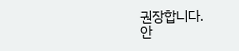권장합니다.
안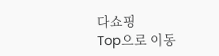다쇼핑
Top으로 이동